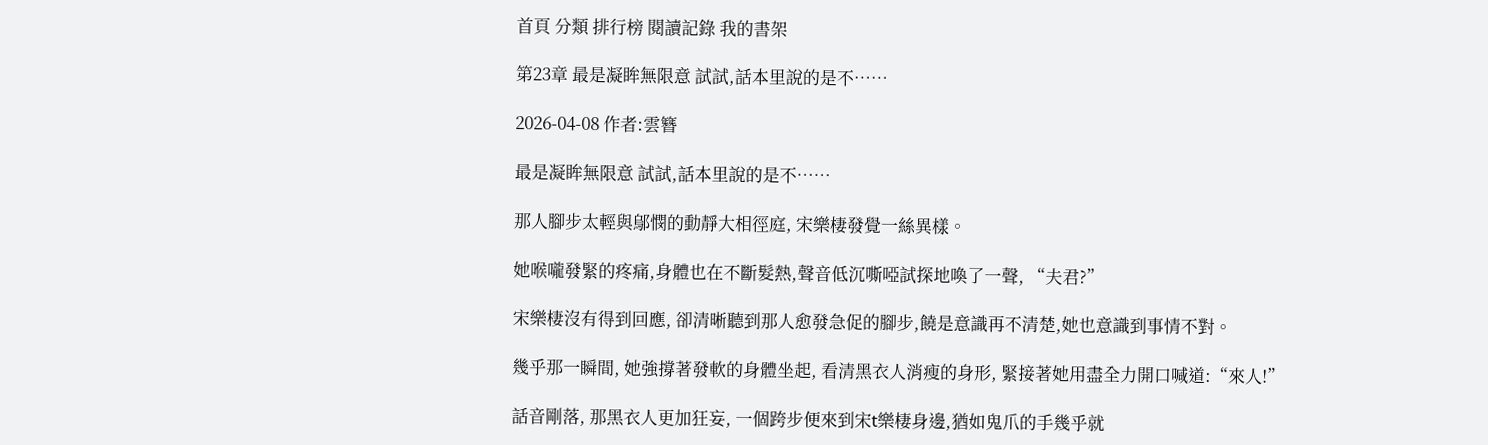首頁 分類 排行榜 閱讀記錄 我的書架

第23章 最是凝眸無限意 試試,話本里說的是不……

2026-04-08 作者:雲簪

最是凝眸無限意 試試,話本里說的是不……

那人腳步太輕與鄔憫的動靜大相徑庭, 宋樂棲發覺一絲異樣。

她喉嚨發緊的疼痛,身體也在不斷髮熱,聲音低沉嘶啞試探地喚了一聲, “夫君?”

宋樂棲沒有得到回應, 卻清晰聽到那人愈發急促的腳步,饒是意識再不清楚,她也意識到事情不對。

幾乎那一瞬間, 她強撐著發軟的身體坐起, 看清黑衣人消瘦的身形, 緊接著她用盡全力開口喊道:“來人!”

話音剛落, 那黑衣人更加狂妄, 一個跨步便來到宋t樂棲身邊,猶如鬼爪的手幾乎就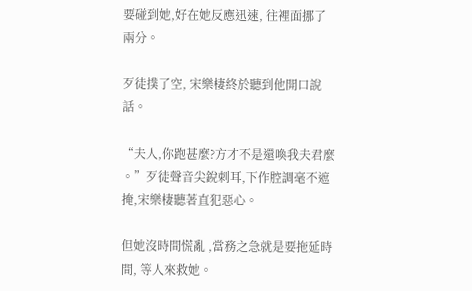要碰到她,好在她反應迅速, 往裡面挪了兩分。

歹徒撲了空, 宋樂棲終於聽到他開口說話。

“夫人,你跑甚麼?方才不是還喚我夫君麼 。”歹徒聲音尖銳刺耳,下作腔調毫不遮掩,宋樂棲聽著直犯惡心。

但她沒時間慌亂 ,當務之急就是要拖延時間, 等人來救她。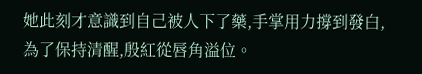她此刻才意識到自己被人下了藥,手掌用力撐到發白,為了保持清醒,殷紅從唇角溢位。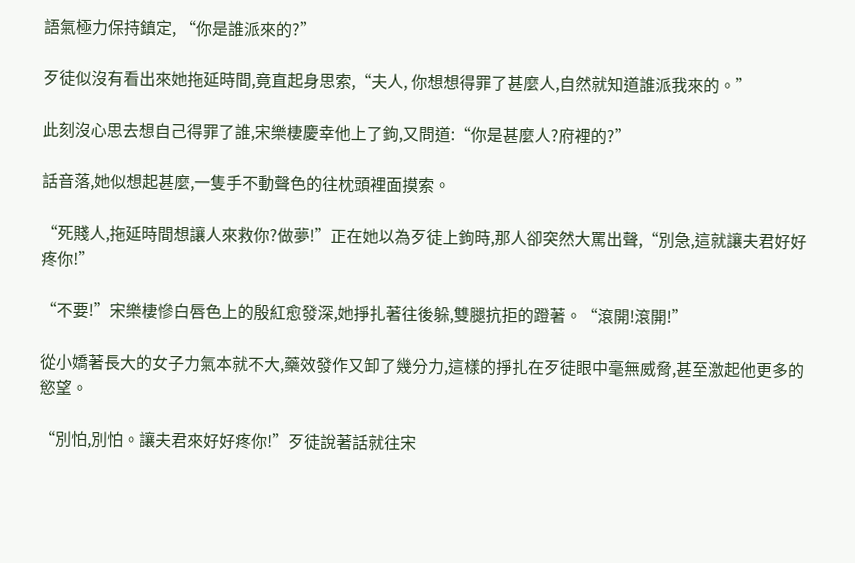語氣極力保持鎮定, “你是誰派來的?”

歹徒似沒有看出來她拖延時間,竟直起身思索,“夫人, 你想想得罪了甚麼人,自然就知道誰派我來的。”

此刻沒心思去想自己得罪了誰,宋樂棲慶幸他上了鉤,又問道:“你是甚麼人?府裡的?”

話音落,她似想起甚麼,一隻手不動聲色的往枕頭裡面摸索。

“死賤人,拖延時間想讓人來救你?做夢!”正在她以為歹徒上鉤時,那人卻突然大罵出聲,“別急,這就讓夫君好好疼你!”

“不要!”宋樂棲慘白唇色上的殷紅愈發深,她掙扎著往後躲,雙腿抗拒的蹬著。“滾開!滾開!”

從小嬌著長大的女子力氣本就不大,藥效發作又卸了幾分力,這樣的掙扎在歹徒眼中毫無威脅,甚至激起他更多的慾望。

“別怕,別怕。讓夫君來好好疼你!”歹徒說著話就往宋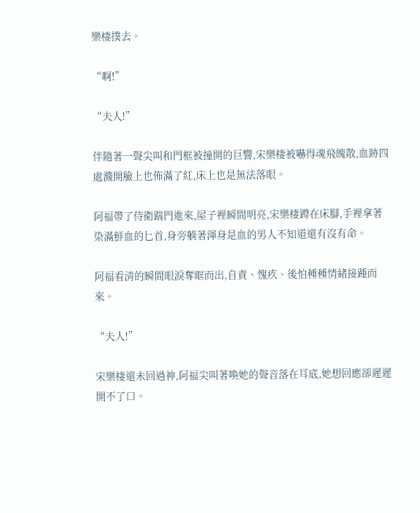樂棲撲去。

“啊!”

“夫人!”

伴隨著一聲尖叫和門框被撞開的巨響,宋樂棲被嚇得魂飛魄散,血跡四處濺開臉上也佈滿了紅,床上也是無法落眼。

阿福帶了侍衛踹門進來,屋子裡瞬間明亮,宋樂棲蹲在床腳,手裡拿著染滿鮮血的匕首,身旁躺著渾身是血的男人不知道還有沒有命。

阿福看清的瞬間眼淚奪眶而出,自責、愧疚、後怕種種情緒接踵而來。

“夫人!”

宋樂棲還未回過神,阿福尖叫著喚她的聲音落在耳底,她想回應卻遲遲開不了口。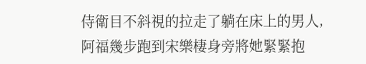侍衛目不斜視的拉走了躺在床上的男人,阿福幾步跑到宋樂棲身旁將她緊緊抱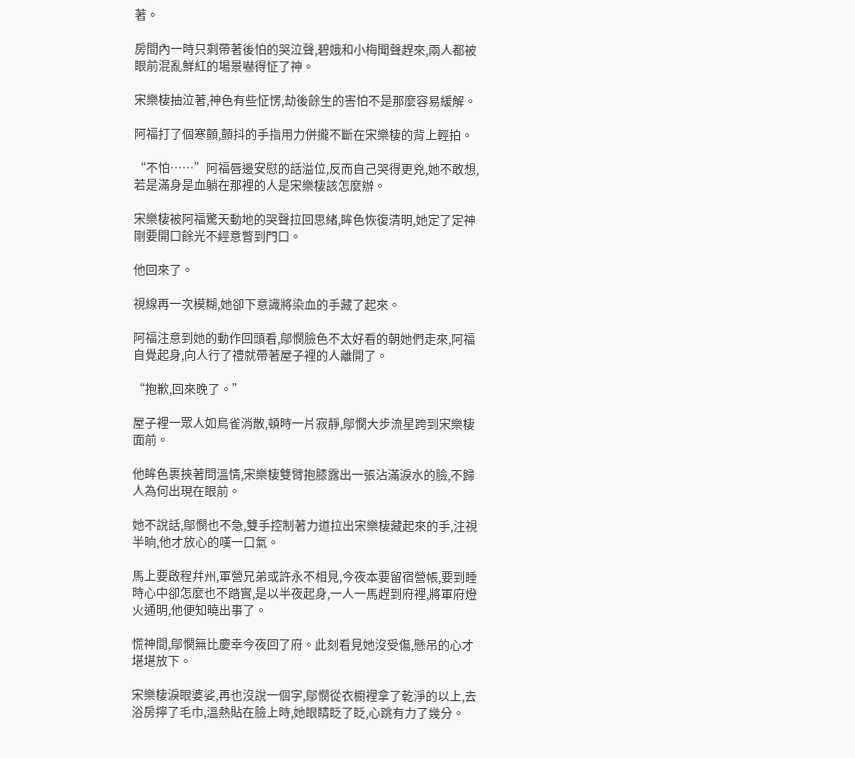著。

房間內一時只剩帶著後怕的哭泣聲,碧娥和小梅聞聲趕來,兩人都被眼前混亂鮮紅的場景嚇得怔了神。

宋樂棲抽泣著,神色有些怔愣,劫後餘生的害怕不是那麼容易緩解。

阿福打了個寒顫,顫抖的手指用力併攏不斷在宋樂棲的背上輕拍。

“不怕……”阿福唇邊安慰的話溢位,反而自己哭得更兇,她不敢想,若是滿身是血躺在那裡的人是宋樂棲該怎麼辦。

宋樂棲被阿福驚天動地的哭聲拉回思緒,眸色恢復清明,她定了定神剛要開口餘光不經意瞥到門口。

他回來了。

視線再一次模糊,她卻下意識將染血的手藏了起來。

阿福注意到她的動作回頭看,鄔憫臉色不太好看的朝她們走來,阿福自覺起身,向人行了禮就帶著屋子裡的人離開了。

“抱歉,回來晚了。”

屋子裡一眾人如鳥雀消散,頓時一片寂靜,鄔憫大步流星跨到宋樂棲面前。

他眸色裹挾著問溫情,宋樂棲雙臂抱膝露出一張沾滿淚水的臉,不歸人為何出現在眼前。

她不說話,鄔憫也不急,雙手控制著力道拉出宋樂棲藏起來的手,注視半晌,他才放心的嘆一口氣。

馬上要啟程幷州,軍營兄弟或許永不相見,今夜本要留宿營帳,要到睡時心中卻怎麼也不踏實,是以半夜起身,一人一馬趕到府裡,將軍府燈火通明,他便知曉出事了。

慌神間,鄔憫無比慶幸今夜回了府。此刻看見她沒受傷,懸吊的心才堪堪放下。

宋樂棲淚眼婆娑,再也沒說一個字,鄔憫從衣櫥裡拿了乾淨的以上,去浴房擰了毛巾,溫熱貼在臉上時,她眼睛眨了眨,心跳有力了幾分。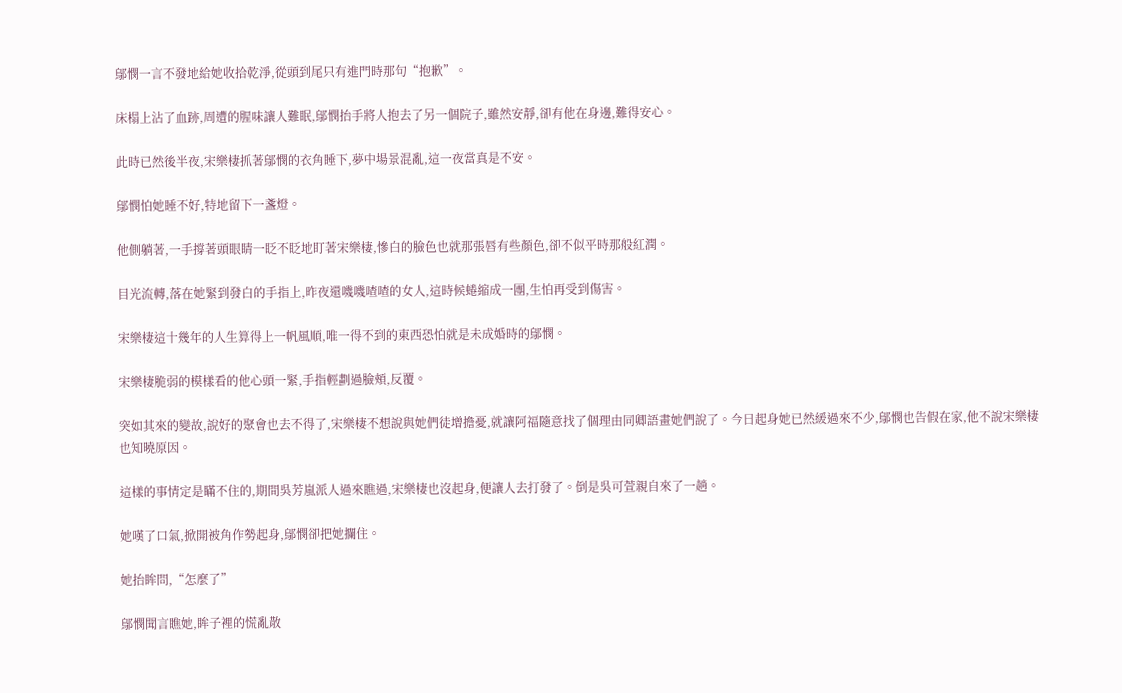鄔憫一言不發地給她收拾乾淨,從頭到尾只有進門時那句“抱歉”。

床榻上沾了血跡,周遭的腥味讓人難眠,鄔憫抬手將人抱去了另一個院子,雖然安靜,卻有他在身邊,難得安心。

此時已然後半夜,宋樂棲抓著鄔憫的衣角睡下,夢中場景混亂,這一夜當真是不安。

鄔憫怕她睡不好,特地留下一盞燈。

他側躺著,一手撐著頭眼睛一眨不眨地盯著宋樂棲,慘白的臉色也就那張唇有些顏色,卻不似平時那般紅潤。

目光流轉,落在她緊到發白的手指上,昨夜還嘰嘰喳喳的女人,這時候蜷縮成一團,生怕再受到傷害。

宋樂棲這十幾年的人生算得上一帆風順,唯一得不到的東西恐怕就是未成婚時的鄔憫。

宋樂棲脆弱的模樣看的他心頭一緊,手指輕劃過臉頰,反覆。

突如其來的變故,說好的聚會也去不得了,宋樂棲不想說與她們徒增擔憂,就讓阿福隨意找了個理由同卿語畫她們說了。今日起身她已然緩過來不少,鄔憫也告假在家,他不說宋樂棲也知曉原因。

這樣的事情定是瞞不住的,期間吳芳嵐派人過來瞧過,宋樂棲也沒起身,便讓人去打發了。倒是吳可萱親自來了一趟。

她嘆了口氣,掀開被角作勢起身,鄔憫卻把她攔住。

她抬眸問,“怎麼了”

鄔憫聞言瞧她,眸子裡的慌亂散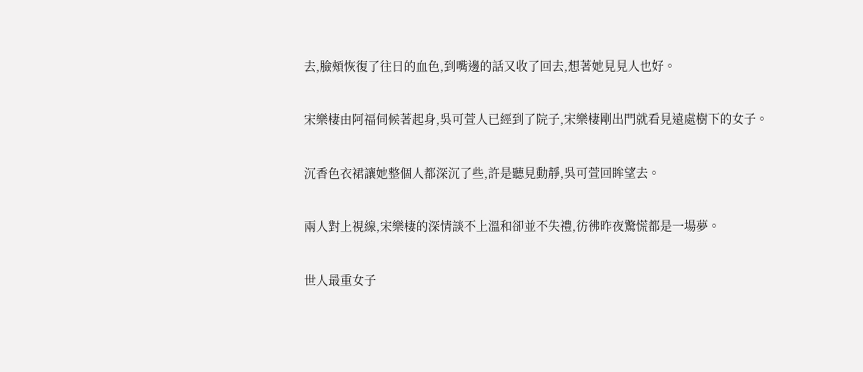去,臉頰恢復了往日的血色,到嘴邊的話又收了回去,想著她見見人也好。

宋樂棲由阿福伺候著起身,吳可萱人已經到了院子,宋樂棲剛出門就看見遠處樹下的女子。

沉香色衣裙讓她整個人都深沉了些,許是聽見動靜,吳可萱回眸望去。

兩人對上視線,宋樂棲的深情談不上溫和卻並不失禮,彷彿昨夜驚慌都是一場夢。

世人最重女子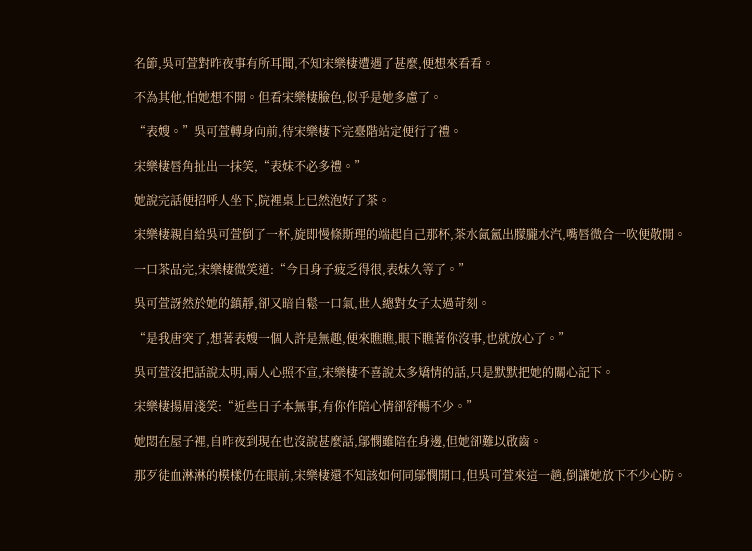名節,吳可萱對昨夜事有所耳聞,不知宋樂棲遭遇了甚麼,便想來看看。

不為其他,怕她想不開。但看宋樂棲臉色,似乎是她多慮了。

“表嫂。”吳可萱轉身向前,待宋樂棲下完臺階站定便行了禮。

宋樂棲唇角扯出一抹笑,“表妹不必多禮。”

她說完話便招呼人坐下,院裡桌上已然泡好了茶。

宋樂棲親自給吳可萱倒了一杯,旋即慢條斯理的端起自己那杯,茶水氤氳出朦朧水汽,嘴唇微合一吹便散開。

一口茶品完,宋樂棲微笑道:“今日身子疲乏得很,表妹久等了。”

吳可萱訝然於她的鎮靜,卻又暗自鬆一口氣,世人總對女子太過苛刻。

“是我唐突了,想著表嫂一個人許是無趣,便來瞧瞧,眼下瞧著你沒事,也就放心了。”

吳可萱沒把話說太明,兩人心照不宣,宋樂棲不喜說太多矯情的話,只是默默把她的關心記下。

宋樂棲揚眉淺笑:“近些日子本無事,有你作陪心情卻舒暢不少。”

她悶在屋子裡,自昨夜到現在也沒說甚麼話,鄔憫雖陪在身邊,但她卻難以啟齒。

那歹徒血淋淋的模樣仍在眼前,宋樂棲還不知該如何同鄔憫開口,但吳可萱來這一趟,倒讓她放下不少心防。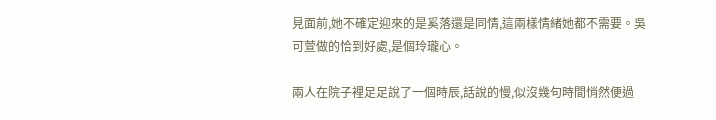見面前,她不確定迎來的是奚落還是同情,這兩樣情緒她都不需要。吳可萱做的恰到好處,是個玲瓏心。

兩人在院子裡足足說了一個時辰,話說的慢,似沒幾句時間悄然便過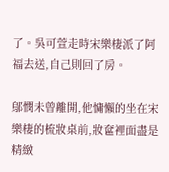了。吳可萱走時宋樂棲派了阿福去送,自己則回了房。

鄔憫未曾離開,他慵懶的坐在宋樂棲的梳妝桌前,妝奩裡面盡是精緻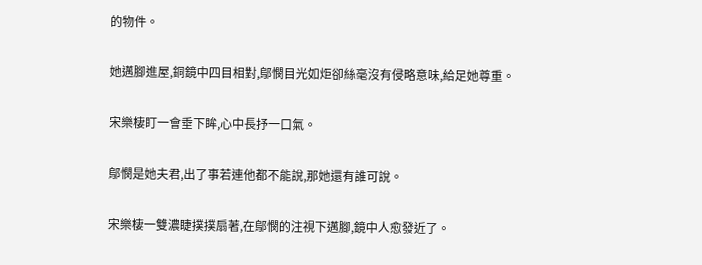的物件。

她邁腳進屋,銅鏡中四目相對,鄔憫目光如炬卻絲毫沒有侵略意味,給足她尊重。

宋樂棲盯一會垂下眸,心中長抒一口氣。

鄔憫是她夫君,出了事若連他都不能說,那她還有誰可說。

宋樂棲一雙濃睫撲撲扇著,在鄔憫的注視下邁腳,鏡中人愈發近了。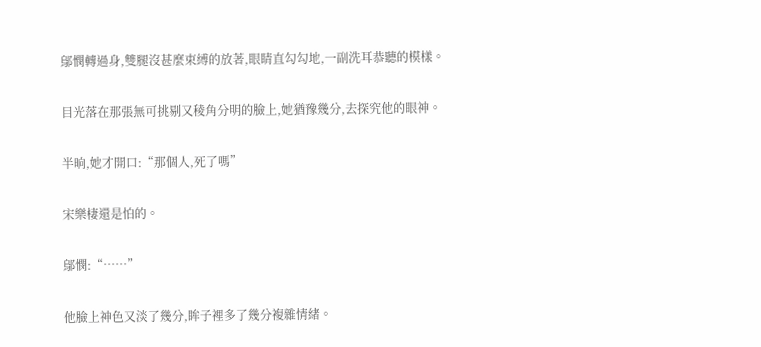鄔憫轉過身,雙腿沒甚麼束縛的放著,眼睛直勾勾地,一副洗耳恭聽的模樣。

目光落在那張無可挑剔又稜角分明的臉上,她猶豫幾分,去探究他的眼神。

半晌,她才開口:“那個人,死了嗎”

宋樂棲還是怕的。

鄔憫:“……”

他臉上神色又淡了幾分,眸子裡多了幾分複雜情緒。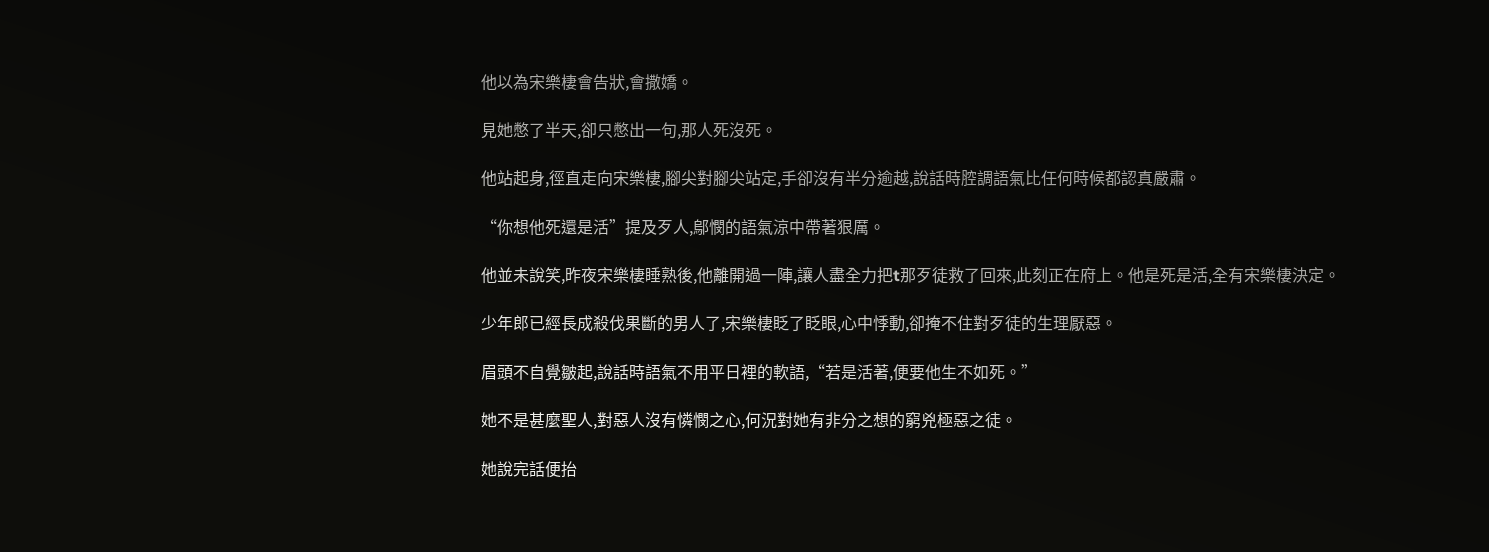他以為宋樂棲會告狀,會撒嬌。

見她憋了半天,卻只憋出一句,那人死沒死。

他站起身,徑直走向宋樂棲,腳尖對腳尖站定,手卻沒有半分逾越,說話時腔調語氣比任何時候都認真嚴肅。

“你想他死還是活”提及歹人,鄔憫的語氣涼中帶著狠厲。

他並未說笑,昨夜宋樂棲睡熟後,他離開過一陣,讓人盡全力把t那歹徒救了回來,此刻正在府上。他是死是活,全有宋樂棲決定。

少年郎已經長成殺伐果斷的男人了,宋樂棲眨了眨眼,心中悸動,卻掩不住對歹徒的生理厭惡。

眉頭不自覺皺起,說話時語氣不用平日裡的軟語,“若是活著,便要他生不如死。”

她不是甚麼聖人,對惡人沒有憐憫之心,何況對她有非分之想的窮兇極惡之徒。

她說完話便抬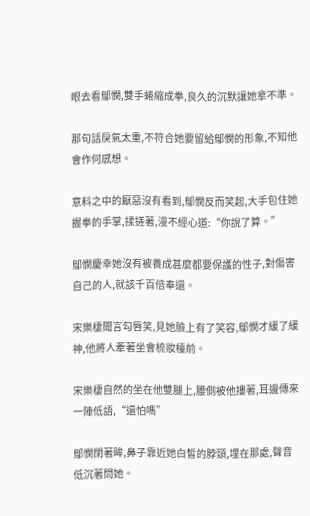眼去看鄔憫,雙手蜷縮成拳,良久的沉默讓她拿不準。

那句話戾氣太重,不符合她要留給鄔憫的形象,不知他會作何感想。

意料之中的厭惡沒有看到,鄔憫反而笑起,大手包住她握拳的手掌,揉搓著,漫不經心道:“你說了算。”

鄔憫慶幸她沒有被養成甚麼都要保護的性子,對傷害自己的人,就該千百倍奉還。

宋樂棲聞言勾唇笑,見她臉上有了笑容,鄔憫才緩了緩神,他將人牽著坐會梳妝檯前。

宋樂棲自然的坐在他雙腿上,腰側被他摟著,耳邊傳來一陣低語,“還怕嗎”

鄔憫閉著眸,鼻子靠近她白皙的脖頸,埋在那處,聲音低沉著問她。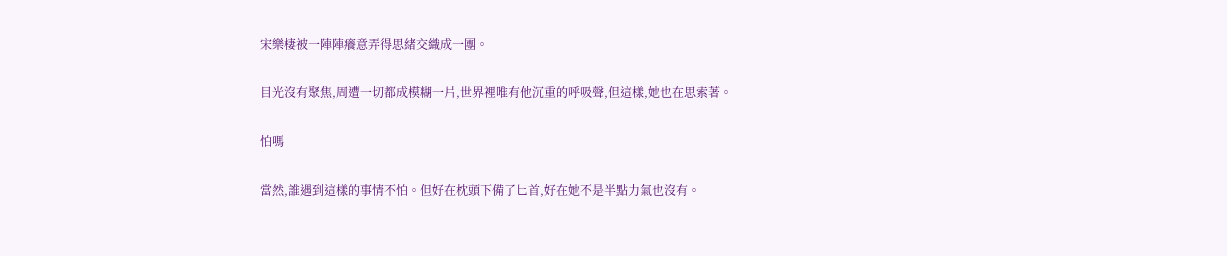宋樂棲被一陣陣癢意弄得思緒交織成一團。

目光沒有聚焦,周遭一切都成模糊一片,世界裡唯有他沉重的呼吸聲,但這樣,她也在思索著。

怕嗎

當然,誰遇到這樣的事情不怕。但好在枕頭下備了匕首,好在她不是半點力氣也沒有。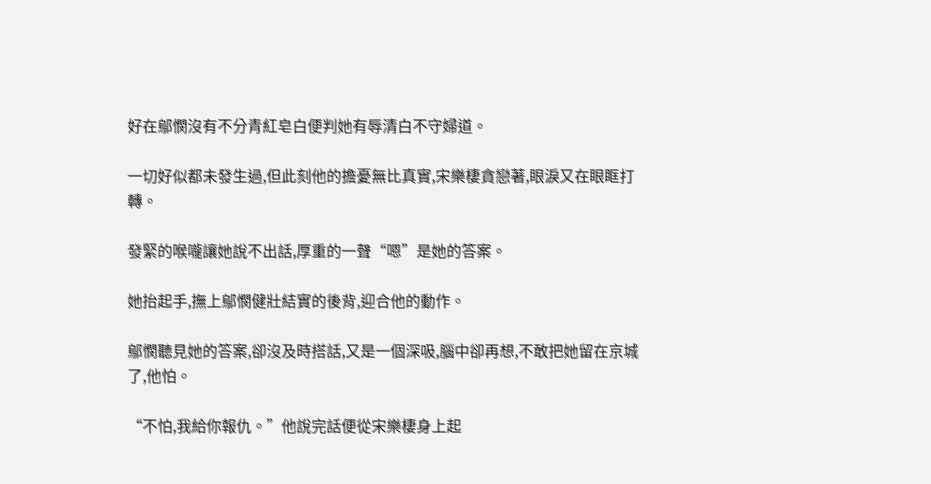好在鄔憫沒有不分青紅皂白便判她有辱清白不守婦道。

一切好似都未發生過,但此刻他的擔憂無比真實,宋樂棲貪戀著,眼淚又在眼眶打轉。

發緊的喉嚨讓她說不出話,厚重的一聲“嗯”是她的答案。

她抬起手,撫上鄔憫健壯結實的後背,迎合他的動作。

鄔憫聽見她的答案,卻沒及時搭話,又是一個深吸,腦中卻再想,不敢把她留在京城了,他怕。

“不怕,我給你報仇。”他說完話便從宋樂棲身上起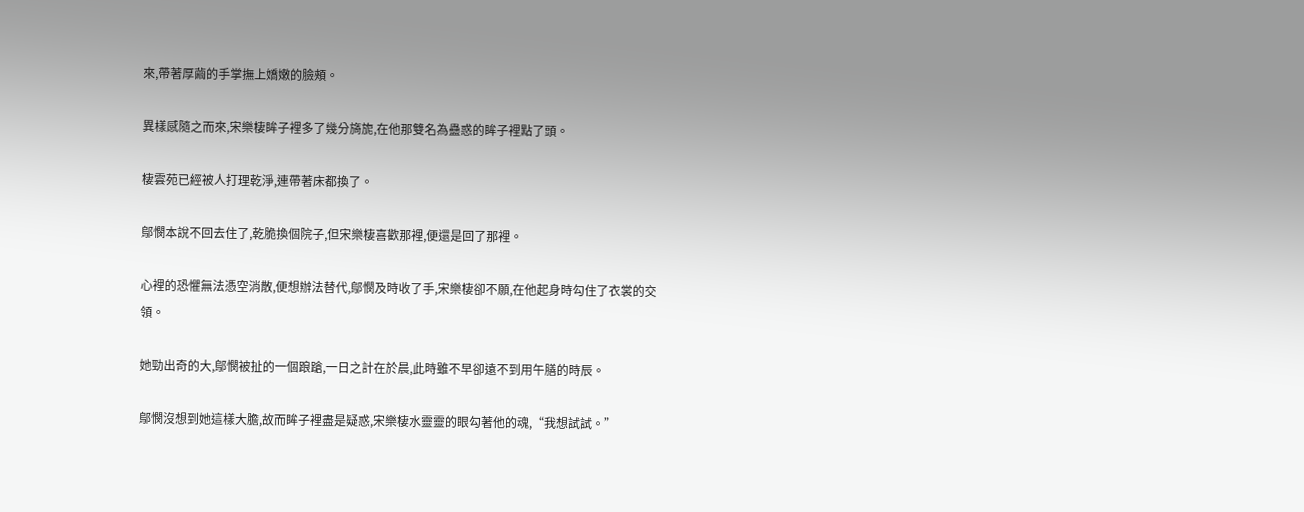來,帶著厚繭的手掌撫上嬌嫩的臉頰。

異樣感隨之而來,宋樂棲眸子裡多了幾分旖旎,在他那雙名為蠱惑的眸子裡點了頭。

棲雲苑已經被人打理乾淨,連帶著床都換了。

鄔憫本說不回去住了,乾脆換個院子,但宋樂棲喜歡那裡,便還是回了那裡。

心裡的恐懼無法憑空消散,便想辦法替代,鄔憫及時收了手,宋樂棲卻不願,在他起身時勾住了衣裳的交領。

她勁出奇的大,鄔憫被扯的一個踉蹌,一日之計在於晨,此時雖不早卻遠不到用午膳的時辰。

鄔憫沒想到她這樣大膽,故而眸子裡盡是疑惑,宋樂棲水靈靈的眼勾著他的魂,“我想試試。”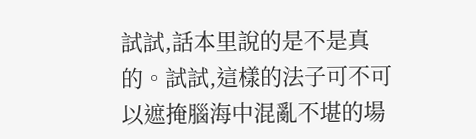試試,話本里說的是不是真的。試試,這樣的法子可不可以遮掩腦海中混亂不堪的場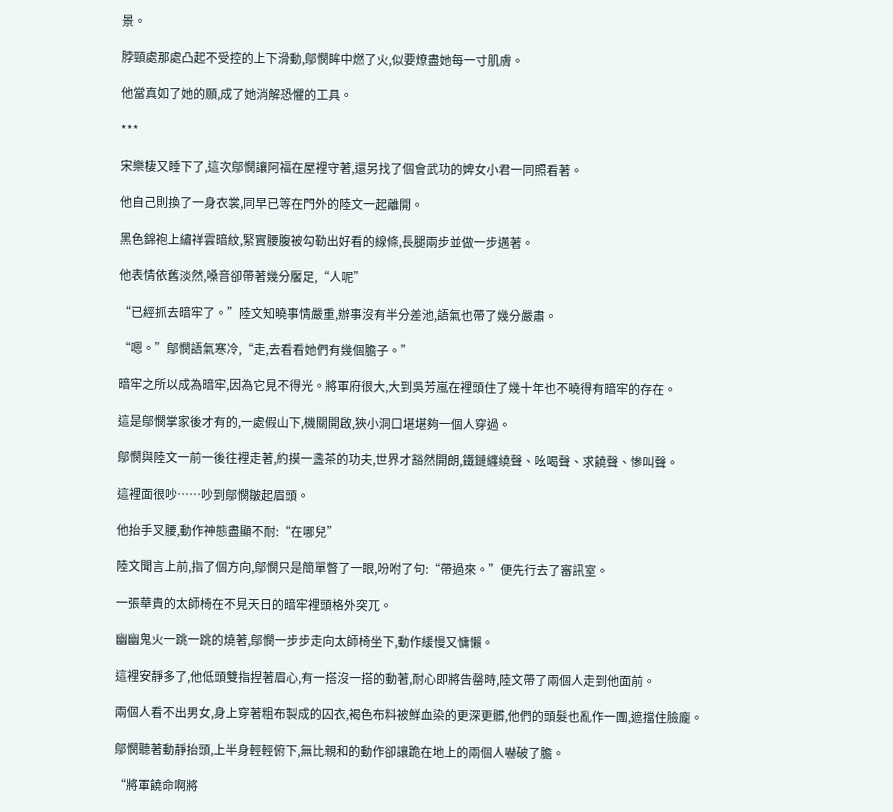景。

脖頸處那處凸起不受控的上下滑動,鄔憫眸中燃了火,似要燎盡她每一寸肌膚。

他當真如了她的願,成了她消解恐懼的工具。

***

宋樂棲又睡下了,這次鄔憫讓阿福在屋裡守著,還另找了個會武功的婢女小君一同照看著。

他自己則換了一身衣裳,同早已等在門外的陸文一起離開。

黑色錦袍上繡祥雲暗紋,緊實腰腹被勾勒出好看的線條,長腿兩步並做一步邁著。

他表情依舊淡然,嗓音卻帶著幾分饜足,“人呢”

“已經抓去暗牢了。”陸文知曉事情嚴重,辦事沒有半分差池,語氣也帶了幾分嚴肅。

“嗯。”鄔憫語氣寒冷,“走,去看看她們有幾個膽子。”

暗牢之所以成為暗牢,因為它見不得光。將軍府很大,大到吳芳嵐在裡頭住了幾十年也不曉得有暗牢的存在。

這是鄔憫掌家後才有的,一處假山下,機關開啟,狹小洞口堪堪夠一個人穿過。

鄔憫與陸文一前一後往裡走著,約摸一盞茶的功夫,世界才豁然開朗,鐵鏈纏繞聲、吆喝聲、求饒聲、慘叫聲。

這裡面很吵……吵到鄔憫皺起眉頭。

他抬手叉腰,動作神態盡顯不耐:“在哪兒”

陸文聞言上前,指了個方向,鄔憫只是簡單瞥了一眼,吩咐了句:“帶過來。”便先行去了審訊室。

一張華貴的太師椅在不見天日的暗牢裡頭格外突兀。

幽幽鬼火一跳一跳的燒著,鄔憫一步步走向太師椅坐下,動作緩慢又慵懶。

這裡安靜多了,他低頭雙指捏著眉心,有一搭沒一搭的動著,耐心即將告罄時,陸文帶了兩個人走到他面前。

兩個人看不出男女,身上穿著粗布製成的囚衣,褐色布料被鮮血染的更深更髒,他們的頭髮也亂作一團,遮擋住臉龐。

鄔憫聽著動靜抬頭,上半身輕輕俯下,無比親和的動作卻讓跪在地上的兩個人嚇破了膽。

“將軍饒命啊將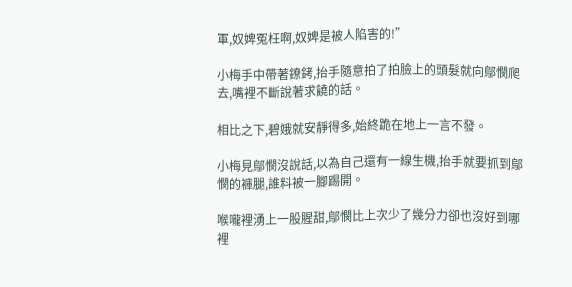軍,奴婢冤枉啊,奴婢是被人陷害的!”

小梅手中帶著鐐銬,抬手隨意拍了拍臉上的頭髮就向鄔憫爬去,嘴裡不斷說著求饒的話。

相比之下,碧娥就安靜得多,始終跪在地上一言不發。

小梅見鄔憫沒說話,以為自己還有一線生機,抬手就要抓到鄔憫的褲腿,誰料被一腳踢開。

喉嚨裡湧上一股腥甜,鄔憫比上次少了幾分力卻也沒好到哪裡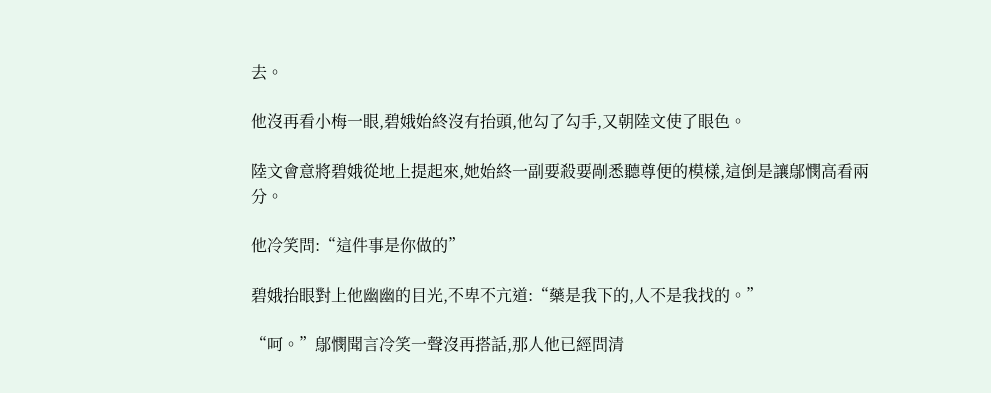去。

他沒再看小梅一眼,碧娥始終沒有抬頭,他勾了勾手,又朝陸文使了眼色。

陸文會意將碧娥從地上提起來,她始終一副要殺要剮悉聽尊便的模樣,這倒是讓鄔憫高看兩分。

他冷笑問:“這件事是你做的”

碧娥抬眼對上他幽幽的目光,不卑不亢道:“藥是我下的,人不是我找的。”

“呵。”鄔憫聞言冷笑一聲沒再搭話,那人他已經問清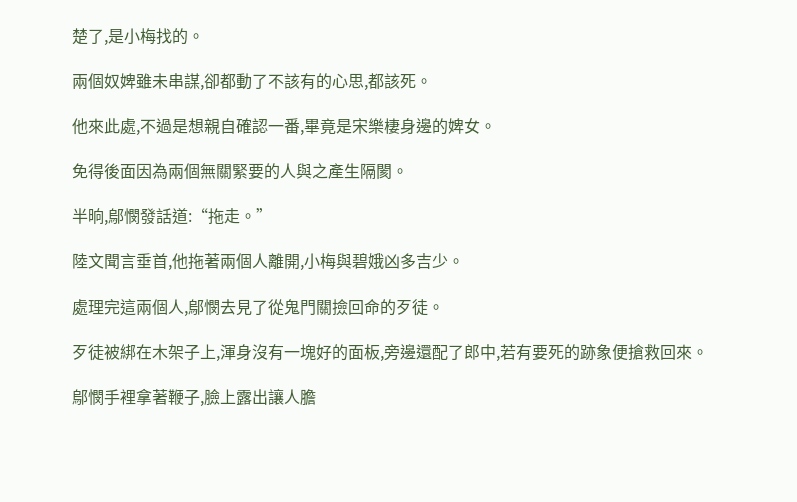楚了,是小梅找的。

兩個奴婢雖未串謀,卻都動了不該有的心思,都該死。

他來此處,不過是想親自確認一番,畢竟是宋樂棲身邊的婢女。

免得後面因為兩個無關緊要的人與之產生隔閡。

半晌,鄔憫發話道:“拖走。”

陸文聞言垂首,他拖著兩個人離開,小梅與碧娥凶多吉少。

處理完這兩個人,鄔憫去見了從鬼門關撿回命的歹徒。

歹徒被綁在木架子上,渾身沒有一塊好的面板,旁邊還配了郎中,若有要死的跡象便搶救回來。

鄔憫手裡拿著鞭子,臉上露出讓人膽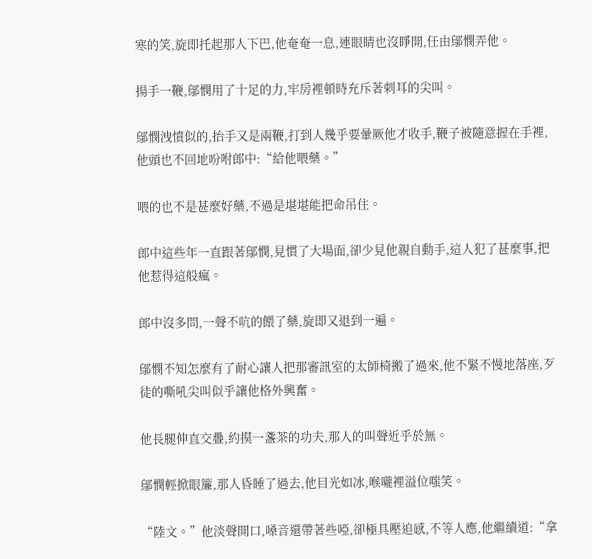寒的笑,旋即托起那人下巴,他奄奄一息,連眼睛也沒睜開,任由鄔憫弄他。

揚手一鞭,鄔憫用了十足的力,牢房裡頓時充斥著刺耳的尖叫。

鄔憫洩憤似的,抬手又是兩鞭,打到人幾乎要暈厥他才收手,鞭子被隨意握在手裡,他頭也不回地吩咐郎中:“給他喂藥。”

喂的也不是甚麼好藥,不過是堪堪能把命吊住。

郎中這些年一直跟著鄔憫,見慣了大場面,卻少見他親自動手,這人犯了甚麼事,把他惹得這般瘋。

郎中沒多問,一聲不吭的餵了藥,旋即又退到一遍。

鄔憫不知怎麼有了耐心讓人把那審訊室的太師椅搬了過來,他不緊不慢地落座,歹徒的嘶吼尖叫似乎讓他格外興奮。

他長腿伸直交疊,約摸一盞茶的功夫,那人的叫聲近乎於無。

鄔憫輕掀眼簾,那人昏睡了過去,他目光如冰,喉嚨裡溢位嗤笑。

“陸文。”他淡聲開口,嗓音還帶著些啞,卻極具壓迫感,不等人應,他繼續道:“拿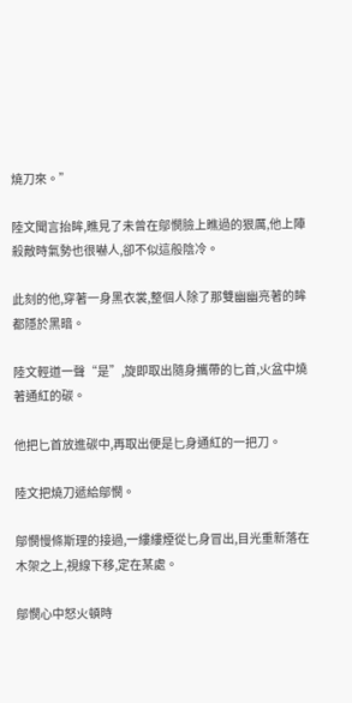燒刀來。”

陸文聞言抬眸,瞧見了未曾在鄔憫臉上瞧過的狠厲,他上陣殺敵時氣勢也很嚇人,卻不似這般陰冷。

此刻的他,穿著一身黑衣裳,整個人除了那雙幽幽亮著的眸都隱於黑暗。

陸文輕道一聲“是”,旋即取出隨身攜帶的匕首,火盆中燒著通紅的碳。

他把匕首放進碳中,再取出便是匕身通紅的一把刀。

陸文把燒刀遞給鄔憫。

鄔憫慢條斯理的接過,一縷縷煙從匕身冒出,目光重新落在木架之上,視線下移,定在某處。

鄔憫心中怒火頓時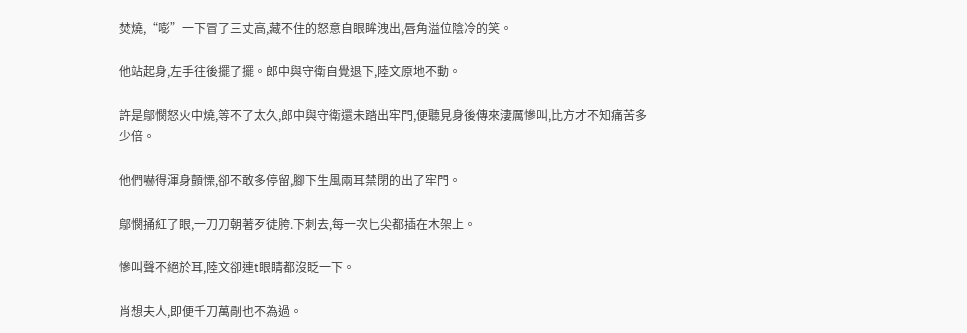焚燒,“嘭”一下冒了三丈高,藏不住的怒意自眼眸洩出,唇角溢位陰冷的笑。

他站起身,左手往後擺了擺。郎中與守衛自覺退下,陸文原地不動。

許是鄔憫怒火中燒,等不了太久,郎中與守衛還未踏出牢門,便聽見身後傳來淒厲慘叫,比方才不知痛苦多少倍。

他們嚇得渾身顫慄,卻不敢多停留,腳下生風兩耳禁閉的出了牢門。

鄔憫捅紅了眼,一刀刀朝著歹徒胯.下刺去,每一次匕尖都插在木架上。

慘叫聲不絕於耳,陸文卻連t眼睛都沒眨一下。

肖想夫人,即便千刀萬剮也不為過。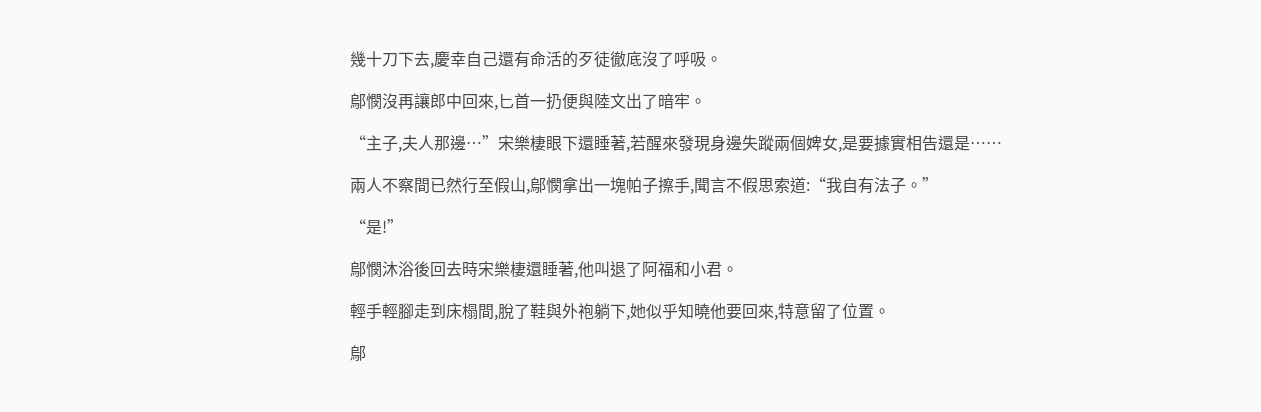幾十刀下去,慶幸自己還有命活的歹徒徹底沒了呼吸。

鄔憫沒再讓郎中回來,匕首一扔便與陸文出了暗牢。

“主子,夫人那邊…”宋樂棲眼下還睡著,若醒來發現身邊失蹤兩個婢女,是要據實相告還是……

兩人不察間已然行至假山,鄔憫拿出一塊帕子擦手,聞言不假思索道:“我自有法子。”

“是!”

鄔憫沐浴後回去時宋樂棲還睡著,他叫退了阿福和小君。

輕手輕腳走到床榻間,脫了鞋與外袍躺下,她似乎知曉他要回來,特意留了位置。

鄔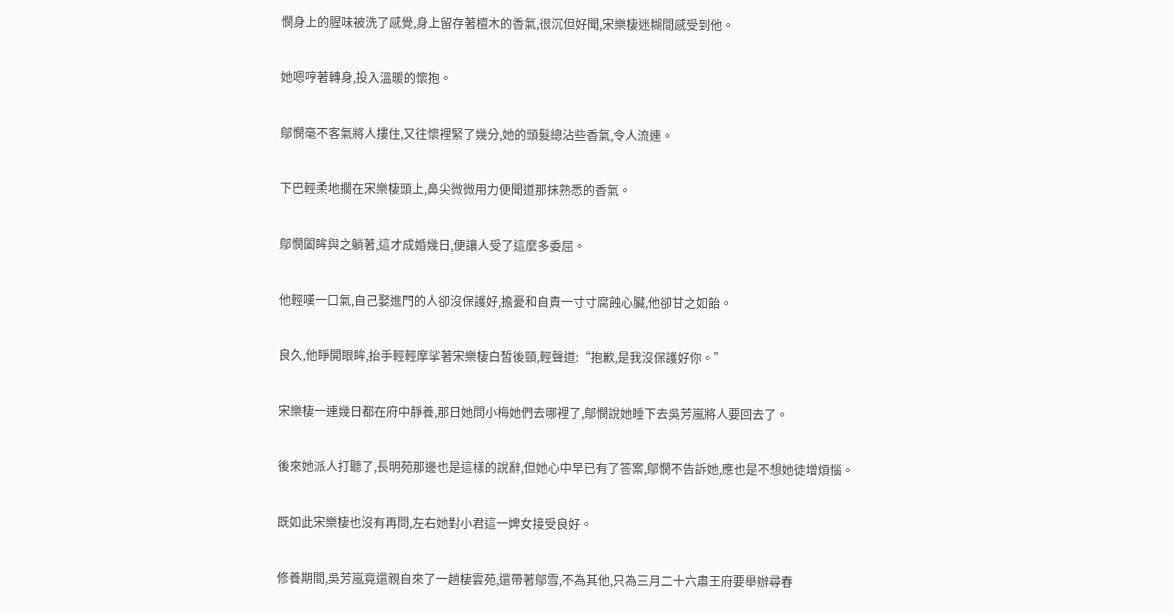憫身上的腥味被洗了感覺,身上留存著檀木的香氣,很沉但好聞,宋樂棲迷糊間感受到他。

她嗯哼著轉身,投入溫暖的懷抱。

鄔憫毫不客氣將人摟住,又往懷裡緊了幾分,她的頭髮總沾些香氣,令人流連。

下巴輕柔地擱在宋樂棲頭上,鼻尖微微用力便聞道那抹熟悉的香氣。

鄔憫闔眸與之躺著,這才成婚幾日,便讓人受了這麼多委屈。

他輕嘆一口氣,自己娶進門的人卻沒保護好,擔憂和自責一寸寸腐蝕心臟,他卻甘之如飴。

良久,他睜開眼眸,抬手輕輕摩挲著宋樂棲白皙後頸,輕聲道:“抱歉,是我沒保護好你。”

宋樂棲一連幾日都在府中靜養,那日她問小梅她們去哪裡了,鄔憫說她睡下去吳芳嵐將人要回去了。

後來她派人打聽了,長明苑那邊也是這樣的說辭,但她心中早已有了答案,鄔憫不告訴她,應也是不想她徒增煩惱。

既如此宋樂棲也沒有再問,左右她對小君這一婢女接受良好。

修養期間,吳芳嵐竟還親自來了一趟棲雲苑,還帶著鄔雪,不為其他,只為三月二十六肅王府要舉辦尋春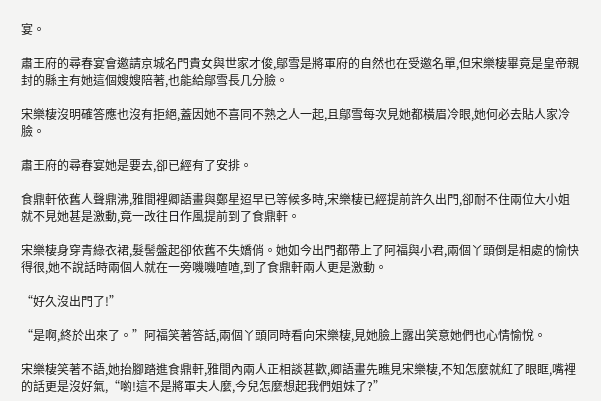宴。

肅王府的尋春宴會邀請京城名門貴女與世家才俊,鄔雪是將軍府的自然也在受邀名單,但宋樂棲畢竟是皇帝親封的縣主有她這個嫂嫂陪著,也能給鄔雪長几分臉。

宋樂棲沒明確答應也沒有拒絕,蓋因她不喜同不熟之人一起,且鄔雪每次見她都橫眉冷眼,她何必去貼人家冷臉。

肅王府的尋春宴她是要去,卻已經有了安排。

食鼎軒依舊人聲鼎沸,雅間裡卿語畫與鄭星迢早已等候多時,宋樂棲已經提前許久出門,卻耐不住兩位大小姐就不見她甚是激動,竟一改往日作風提前到了食鼎軒。

宋樂棲身穿青綠衣裙,髮髻盤起卻依舊不失嬌俏。她如今出門都帶上了阿福與小君,兩個丫頭倒是相處的愉快得很,她不說話時兩個人就在一旁嘰嘰喳喳,到了食鼎軒兩人更是激動。

“好久沒出門了!”

“是啊,終於出來了。”阿福笑著答話,兩個丫頭同時看向宋樂棲,見她臉上露出笑意她們也心情愉悅。

宋樂棲笑著不語,她抬腳踏進食鼎軒,雅間內兩人正相談甚歡,卿語畫先瞧見宋樂棲,不知怎麼就紅了眼眶,嘴裡的話更是沒好氣,“喲!這不是將軍夫人麼,今兒怎麼想起我們姐妹了?”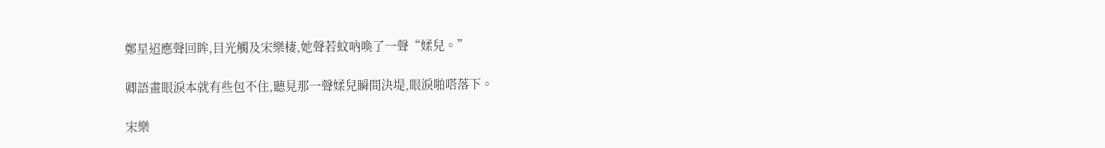鄭星迢應聲回眸,目光觸及宋樂棲,她聲若蚊吶喚了一聲“媃兒。”

卿語畫眼淚本就有些包不住,聽見那一聲媃兒瞬間決堤,眼淚啪嗒落下。

宋樂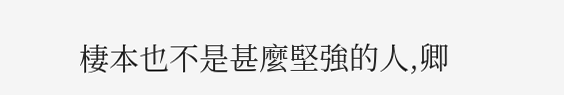棲本也不是甚麼堅強的人,卿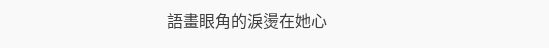語畫眼角的淚燙在她心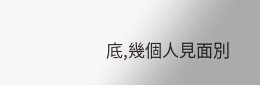底,幾個人見面別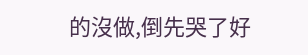的沒做,倒先哭了好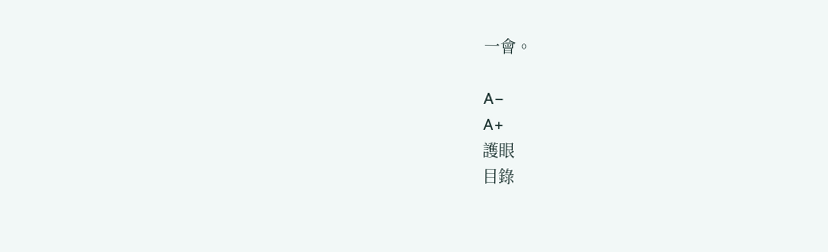一會。

A−
A+
護眼
目錄